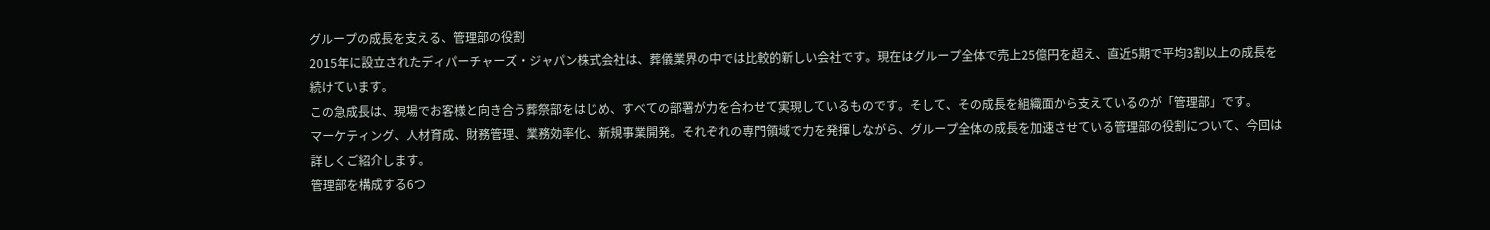グループの成長を支える、管理部の役割
2015年に設立されたディパーチャーズ・ジャパン株式会社は、葬儀業界の中では比較的新しい会社です。現在はグループ全体で売上25億円を超え、直近5期で平均3割以上の成長を続けています。
この急成長は、現場でお客様と向き合う葬祭部をはじめ、すべての部署が力を合わせて実現しているものです。そして、その成長を組織面から支えているのが「管理部」です。
マーケティング、人材育成、財務管理、業務効率化、新規事業開発。それぞれの専門領域で力を発揮しながら、グループ全体の成長を加速させている管理部の役割について、今回は詳しくご紹介します。
管理部を構成する6つ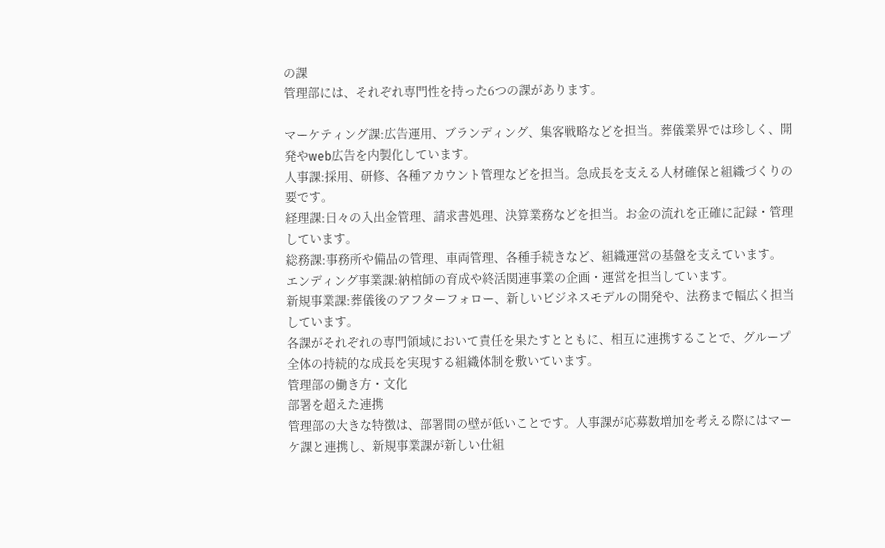の課
管理部には、それぞれ専門性を持った6つの課があります。

マーケティング課:広告運用、ブランディング、集客戦略などを担当。葬儀業界では珍しく、開発やweb広告を内製化しています。
人事課:採用、研修、各種アカウント管理などを担当。急成長を支える人材確保と組織づくりの要です。
経理課:日々の入出金管理、請求書処理、決算業務などを担当。お金の流れを正確に記録・管理しています。
総務課:事務所や備品の管理、車両管理、各種手続きなど、組織運営の基盤を支えています。
エンディング事業課:納棺師の育成や終活関連事業の企画・運営を担当しています。
新規事業課:葬儀後のアフターフォロー、新しいビジネスモデルの開発や、法務まで幅広く担当しています。
各課がそれぞれの専門領域において責任を果たすとともに、相互に連携することで、グループ全体の持続的な成長を実現する組織体制を敷いています。
管理部の働き方・文化
部署を超えた連携
管理部の大きな特徴は、部署間の壁が低いことです。人事課が応募数増加を考える際にはマーケ課と連携し、新規事業課が新しい仕組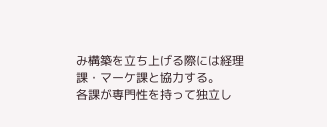み構築を立ち上げる際には経理課・マーケ課と協力する。
各課が専門性を持って独立し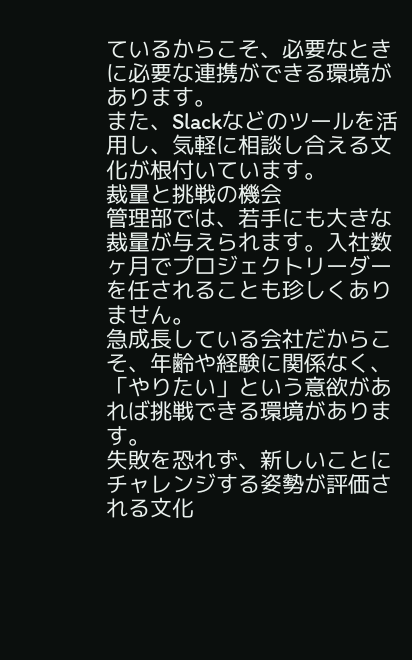ているからこそ、必要なときに必要な連携ができる環境があります。
また、Slackなどのツールを活用し、気軽に相談し合える文化が根付いています。
裁量と挑戦の機会
管理部では、若手にも大きな裁量が与えられます。入社数ヶ月でプロジェクトリーダーを任されることも珍しくありません。
急成長している会社だからこそ、年齢や経験に関係なく、「やりたい」という意欲があれば挑戦できる環境があります。
失敗を恐れず、新しいことにチャレンジする姿勢が評価される文化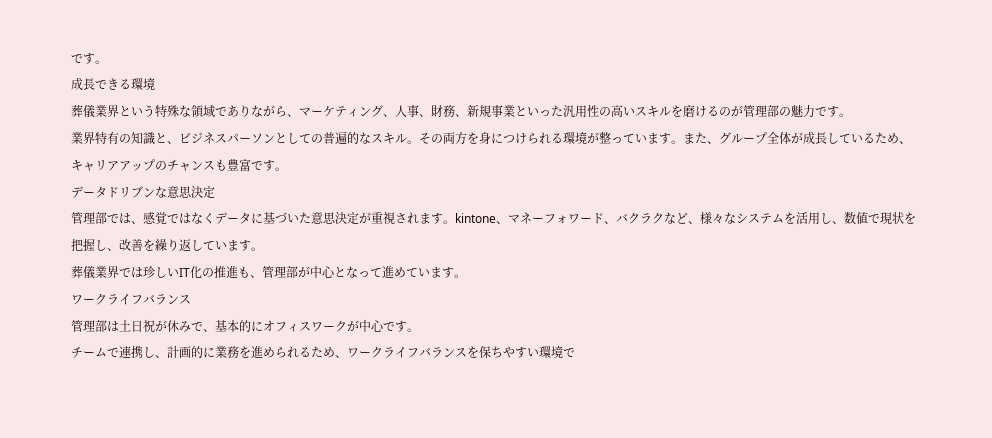です。
成長できる環境
葬儀業界という特殊な領域でありながら、マーケティング、人事、財務、新規事業といった汎用性の高いスキルを磨けるのが管理部の魅力です。
業界特有の知識と、ビジネスパーソンとしての普遍的なスキル。その両方を身につけられる環境が整っています。また、グループ全体が成長しているため、キャリアアップのチャンスも豊富です。
データドリブンな意思決定
管理部では、感覚ではなくデータに基づいた意思決定が重視されます。kintone、マネーフォワード、バクラクなど、様々なシステムを活用し、数値で現状を把握し、改善を繰り返しています。
葬儀業界では珍しいIT化の推進も、管理部が中心となって進めています。
ワークライフバランス
管理部は土日祝が休みで、基本的にオフィスワークが中心です。
チームで連携し、計画的に業務を進められるため、ワークライフバランスを保ちやすい環境で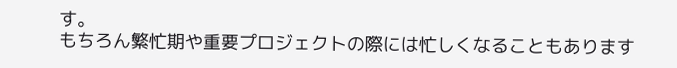す。
もちろん繁忙期や重要プロジェクトの際には忙しくなることもあります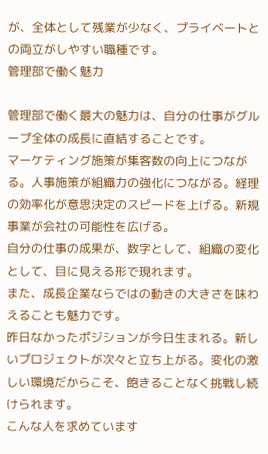が、全体として残業が少なく、プライベートとの両立がしやすい職種です。
管理部で働く魅力

管理部で働く最大の魅力は、自分の仕事がグループ全体の成長に直結することです。
マーケティング施策が集客数の向上につながる。人事施策が組織力の強化につながる。経理の効率化が意思決定のスピードを上げる。新規事業が会社の可能性を広げる。
自分の仕事の成果が、数字として、組織の変化として、目に見える形で現れます。
また、成長企業ならではの動きの大きさを味わえることも魅力です。
昨日なかったポジションが今日生まれる。新しいプロジェクトが次々と立ち上がる。変化の激しい環境だからこそ、飽きることなく挑戦し続けられます。
こんな人を求めています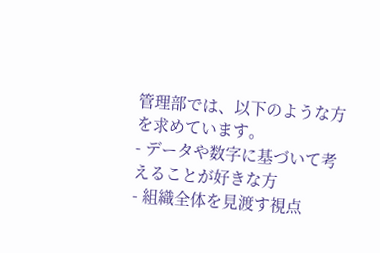管理部では、以下のような方を求めています。
- データや数字に基づいて考えることが好きな方
- 組織全体を見渡す視点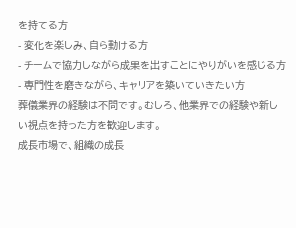を持てる方
- 変化を楽しみ、自ら動ける方
- チームで協力しながら成果を出すことにやりがいを感じる方
- 専門性を磨きながら、キャリアを築いていきたい方
葬儀業界の経験は不問です。むしろ、他業界での経験や新しい視点を持った方を歓迎します。
成長市場で、組織の成長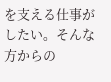を支える仕事がしたい。そんな方からの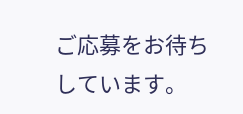ご応募をお待ちしています。